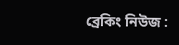ব্রেকিং নিউজ :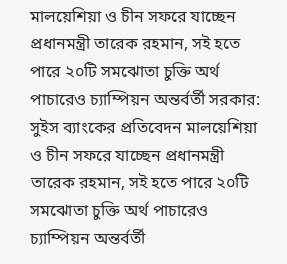মালয়েশিয়া ও চীন সফরে যাচ্ছেন প্রধানমন্ত্রী তারেক রহমান, সই হতে পারে ২০টি সমঝোতা চুক্তি অর্থ পাচারেও চ্যাম্পিয়ন অন্তর্বর্তী সরকার: সুইস ব্যাংকের প্রতিবেদন মালয়েশিয়া ও চীন সফরে যাচ্ছেন প্রধানমন্ত্রী তারেক রহমান, সই হতে পারে ২০টি সমঝোতা চুক্তি অর্থ পাচারেও চ্যাম্পিয়ন অন্তর্বর্তী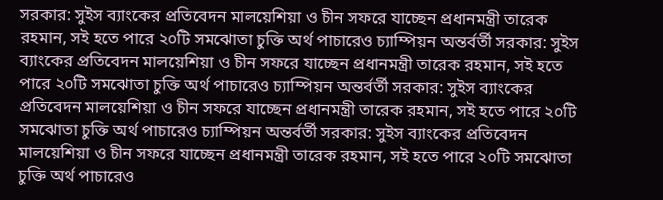সরকার: সুইস ব্যাংকের প্রতিবেদন মালয়েশিয়া ও চীন সফরে যাচ্ছেন প্রধানমন্ত্রী তারেক রহমান, সই হতে পারে ২০টি সমঝোতা চুক্তি অর্থ পাচারেও চ্যাম্পিয়ন অন্তর্বর্তী সরকার: সুইস ব্যাংকের প্রতিবেদন মালয়েশিয়া ও চীন সফরে যাচ্ছেন প্রধানমন্ত্রী তারেক রহমান, সই হতে পারে ২০টি সমঝোতা চুক্তি অর্থ পাচারেও চ্যাম্পিয়ন অন্তর্বর্তী সরকার: সুইস ব্যাংকের প্রতিবেদন মালয়েশিয়া ও চীন সফরে যাচ্ছেন প্রধানমন্ত্রী তারেক রহমান, সই হতে পারে ২০টি সমঝোতা চুক্তি অর্থ পাচারেও চ্যাম্পিয়ন অন্তর্বর্তী সরকার: সুইস ব্যাংকের প্রতিবেদন মালয়েশিয়া ও চীন সফরে যাচ্ছেন প্রধানমন্ত্রী তারেক রহমান, সই হতে পারে ২০টি সমঝোতা চুক্তি অর্থ পাচারেও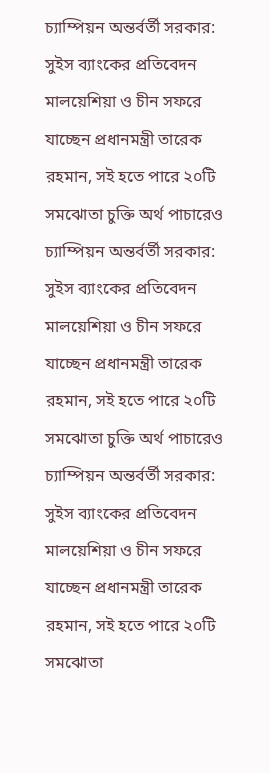চ্যাম্পিয়ন অন্তর্বর্তী সরকার: সুইস ব্যাংকের প্রতিবেদন মালয়েশিয়া ও চীন সফরে যাচ্ছেন প্রধানমন্ত্রী তারেক রহমান, সই হতে পারে ২০টি সমঝোতা চুক্তি অর্থ পাচারেও চ্যাম্পিয়ন অন্তর্বর্তী সরকার: সুইস ব্যাংকের প্রতিবেদন মালয়েশিয়া ও চীন সফরে যাচ্ছেন প্রধানমন্ত্রী তারেক রহমান, সই হতে পারে ২০টি সমঝোতা চুক্তি অর্থ পাচারেও চ্যাম্পিয়ন অন্তর্বর্তী সরকার: সুইস ব্যাংকের প্রতিবেদন মালয়েশিয়া ও চীন সফরে যাচ্ছেন প্রধানমন্ত্রী তারেক রহমান, সই হতে পারে ২০টি সমঝোতা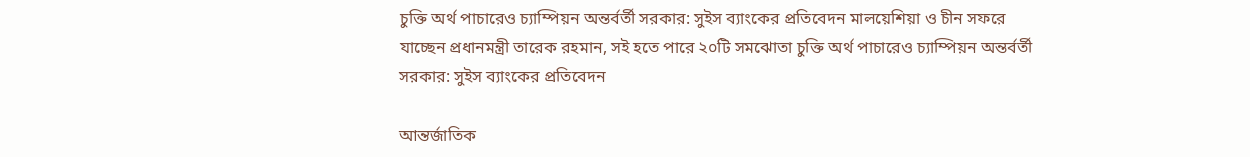চুক্তি অর্থ পাচারেও চ্যাম্পিয়ন অন্তর্বর্তী সরকার: সুইস ব্যাংকের প্রতিবেদন মালয়েশিয়া ও চীন সফরে যাচ্ছেন প্রধানমন্ত্রী তারেক রহমান, সই হতে পারে ২০টি সমঝোতা চুক্তি অর্থ পাচারেও চ্যাম্পিয়ন অন্তর্বর্তী সরকার: সুইস ব্যাংকের প্রতিবেদন

আন্তর্জাতিক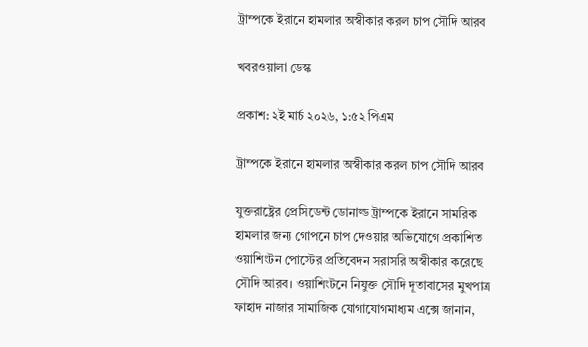ট্রাম্পকে ইরানে হামলার অস্বীকার করল চাপ সৌদি আরব

খবরওয়ালা ডেস্ক

প্রকাশ: ২ই মার্চ ২০২৬, ১:৫২ পিএম

ট্রাম্পকে ইরানে হামলার অস্বীকার করল চাপ সৌদি আরব

যুক্তরাষ্ট্রের প্রেসিডেন্ট ডোনাল্ড ট্রাম্পকে ইরানে সামরিক হামলার জন্য গোপনে চাপ দেওয়ার অভিযোগে প্রকাশিত ওয়াশিংটন পোস্টের প্রতিবেদন সরাসরি অস্বীকার করেছে সৌদি আরব। ওয়াশিংটনে নিযুক্ত সৌদি দূতাবাসের মুখপাত্র ফাহাদ নাজার সামাজিক যোগাযোগমাধ্যম এক্সে জানান,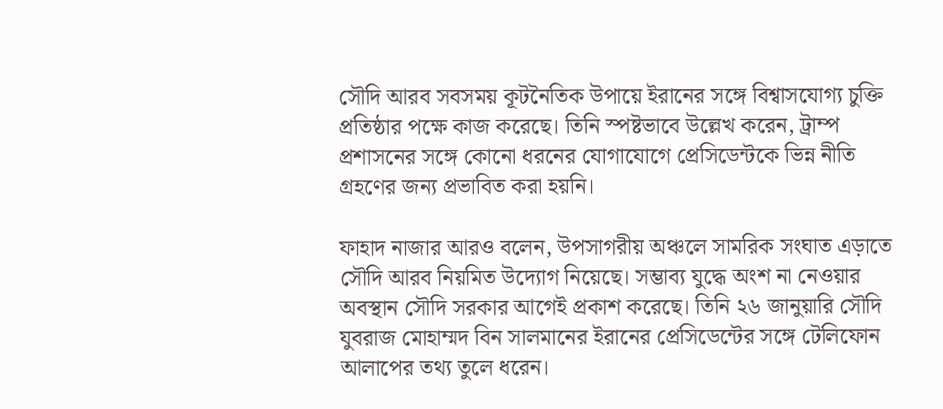সৌদি আরব সবসময় কূটনৈতিক উপায়ে ইরানের সঙ্গে বিশ্বাসযোগ্য চুক্তি প্রতিষ্ঠার পক্ষে কাজ করেছে। তিনি স্পষ্টভাবে উল্লেখ করেন, ট্রাম্প প্রশাসনের সঙ্গে কোনো ধরনের যোগাযোগে প্রেসিডেন্টকে ভিন্ন নীতি গ্রহণের জন্য প্রভাবিত করা হয়নি।

ফাহাদ নাজার আরও বলেন, উপসাগরীয় অঞ্চলে সামরিক সংঘাত এড়াতে সৌদি আরব নিয়মিত উদ্যোগ নিয়েছে। সম্ভাব্য যুদ্ধে অংশ না নেওয়ার অবস্থান সৌদি সরকার আগেই প্রকাশ করেছে। তিনি ২৬ জানুয়ারি সৌদি যুবরাজ মোহাম্মদ বিন সালমানের ইরানের প্রেসিডেন্টের সঙ্গে টেলিফোন আলাপের তথ্য তুলে ধরেন।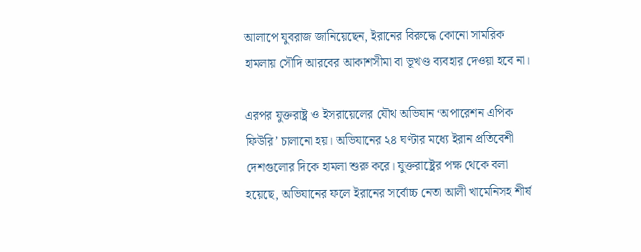আলাপে যুবরাজ জানিয়েছেন, ইরানের বিরুদ্ধে কোনো সামরিক হামলায় সৌদি আরবের আকাশসীমা বা ভূখণ্ড ব্যবহার দেওয়া হবে না।

এরপর যুক্তরাষ্ট্র ও ইসরায়েলের যৌথ অভিযান ‘অপারেশন এপিক ফিউরি’ চালানো হয়। অভিযানের ২৪ ঘণ্টার মধ্যে ইরান প্রতিবেশী দেশগুলোর দিকে হামলা শুরু করে। যুক্তরাষ্ট্রের পক্ষ থেকে বলা হয়েছে, অভিযানের ফলে ইরানের সর্বোচ্চ নেতা আলী খামেনিসহ শীর্ষ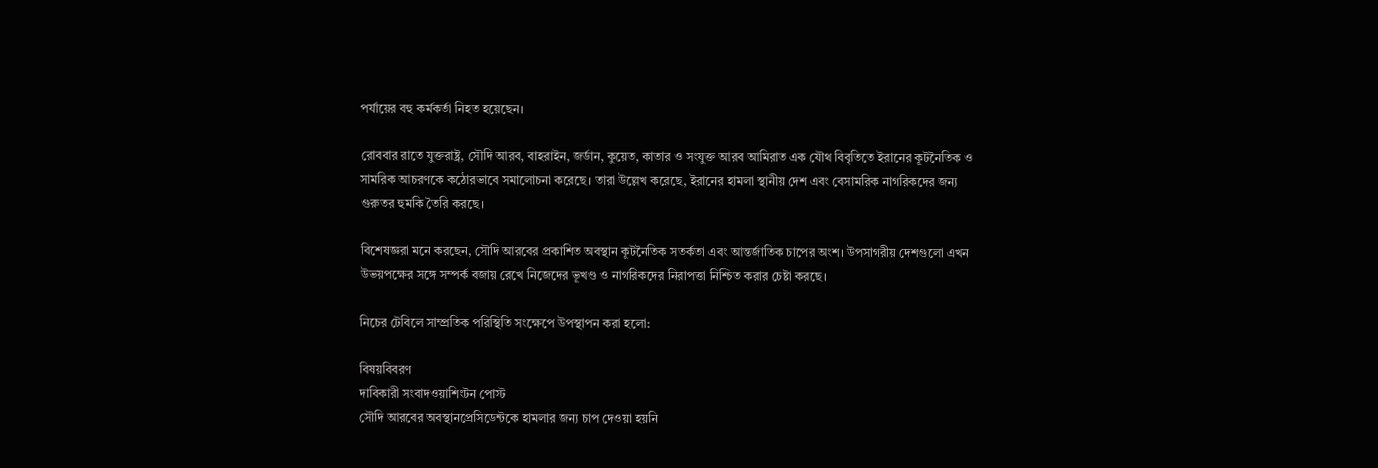পর্যায়ের বহু কর্মকর্তা নিহত হয়েছেন।

রোববার রাতে যুক্তরাষ্ট্র, সৌদি আরব, বাহরাইন, জর্ডান, কুয়েত, কাতার ও সংযুক্ত আরব আমিরাত এক যৌথ বিবৃতিতে ইরানের কূটনৈতিক ও সামরিক আচরণকে কঠোরভাবে সমালোচনা করেছে। তারা উল্লেখ করেছে, ইরানের হামলা স্থানীয় দেশ এবং বেসামরিক নাগরিকদের জন্য গুরুতর হুমকি তৈরি করছে।

বিশেষজ্ঞরা মনে করছেন, সৌদি আরবের প্রকাশিত অবস্থান কূটনৈতিক সতর্কতা এবং আন্তর্জাতিক চাপের অংশ। উপসাগরীয় দেশগুলো এখন উভয়পক্ষের সঙ্গে সম্পর্ক বজায় রেখে নিজেদের ভূখণ্ড ও নাগরিকদের নিরাপত্তা নিশ্চিত করার চেষ্টা করছে।

নিচের টেবিলে সাম্প্রতিক পরিস্থিতি সংক্ষেপে উপস্থাপন করা হলো:

বিষয়বিবরণ
দাবিকারী সংবাদওয়াশিংটন পোস্ট
সৌদি আরবের অবস্থানপ্রেসিডেন্টকে হামলার জন্য চাপ দেওয়া হয়নি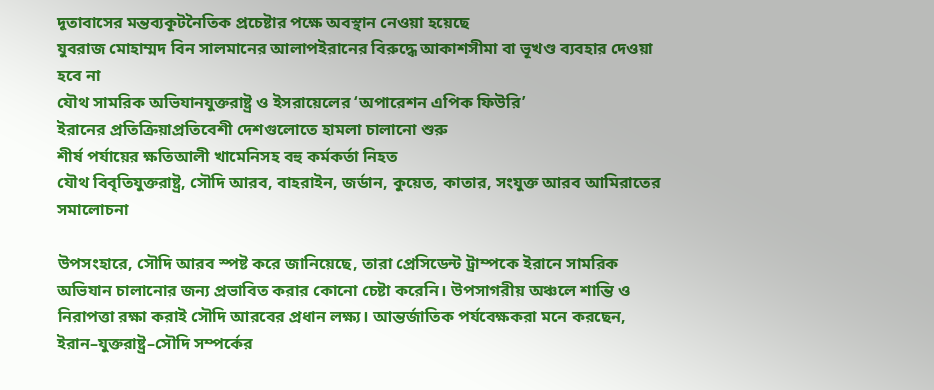দূতাবাসের মন্তব্যকূটনৈতিক প্রচেষ্টার পক্ষে অবস্থান নেওয়া হয়েছে
যুবরাজ মোহাম্মদ বিন সালমানের আলাপইরানের বিরুদ্ধে আকাশসীমা বা ভূখণ্ড ব্যবহার দেওয়া হবে না
যৌথ সামরিক অভিযানযুক্তরাষ্ট্র ও ইসরায়েলের ‘অপারেশন এপিক ফিউরি’
ইরানের প্রতিক্রিয়াপ্রতিবেশী দেশগুলোতে হামলা চালানো শুরু
শীর্ষ পর্যায়ের ক্ষতিআলী খামেনিসহ বহু কর্মকর্তা নিহত
যৌথ বিবৃতিযুক্তরাষ্ট্র, সৌদি আরব, বাহরাইন, জর্ডান, কুয়েত, কাতার, সংযুক্ত আরব আমিরাতের সমালোচনা

উপসংহারে, সৌদি আরব স্পষ্ট করে জানিয়েছে, তারা প্রেসিডেন্ট ট্রাম্পকে ইরানে সামরিক অভিযান চালানোর জন্য প্রভাবিত করার কোনো চেষ্টা করেনি। উপসাগরীয় অঞ্চলে শান্তি ও নিরাপত্তা রক্ষা করাই সৌদি আরবের প্রধান লক্ষ্য। আন্তর্জাতিক পর্যবেক্ষকরা মনে করছেন, ইরান–যুক্তরাষ্ট্র–সৌদি সম্পর্কের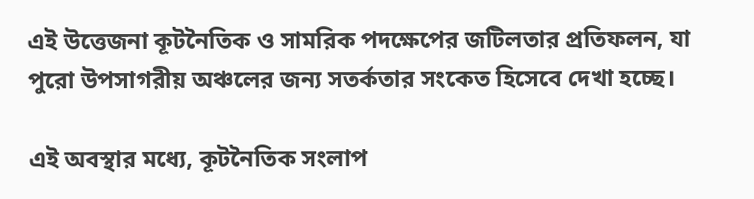এই উত্তেজনা কূটনৈতিক ও সামরিক পদক্ষেপের জটিলতার প্রতিফলন, যা পুরো উপসাগরীয় অঞ্চলের জন্য সতর্কতার সংকেত হিসেবে দেখা হচ্ছে।

এই অবস্থার মধ্যে, কূটনৈতিক সংলাপ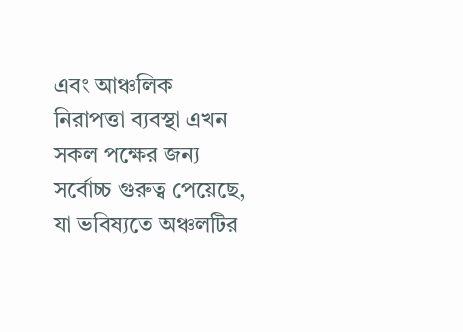এবং আঞ্চলিক নিরাপত্তা ব্যবস্থা এখন সকল পক্ষের জন্য সর্বোচ্চ গুরুত্ব পেয়েছে, যা ভবিষ্যতে অঞ্চলটির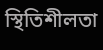স্থিতিশীলতা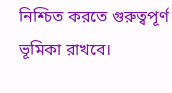নিশ্চিত করতে গুরুত্বপূর্ণ ভূমিকা রাখবে।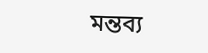মন্তব্য